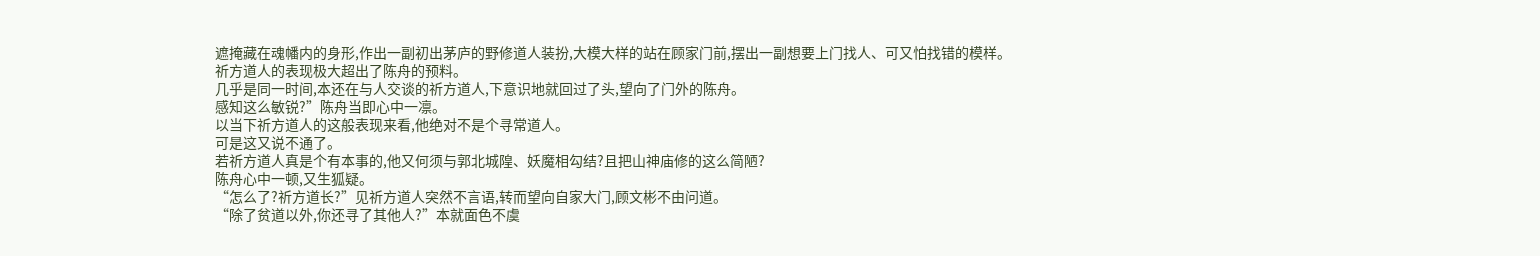遮掩藏在魂幡内的身形,作出一副初出茅庐的野修道人装扮,大模大样的站在顾家门前,摆出一副想要上门找人、可又怕找错的模样。
祈方道人的表现极大超出了陈舟的预料。
几乎是同一时间,本还在与人交谈的祈方道人,下意识地就回过了头,望向了门外的陈舟。
感知这么敏锐?”陈舟当即心中一凛。
以当下祈方道人的这般表现来看,他绝对不是个寻常道人。
可是这又说不通了。
若祈方道人真是个有本事的,他又何须与郭北城隍、妖魔相勾结?且把山神庙修的这么简陋?
陈舟心中一顿,又生狐疑。
“怎么了?祈方道长?”见祈方道人突然不言语,转而望向自家大门,顾文彬不由问道。
“除了贫道以外,你还寻了其他人?”本就面色不虞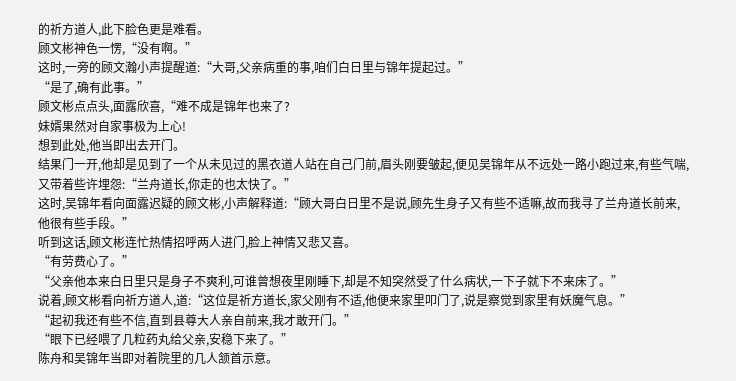的祈方道人,此下脸色更是难看。
顾文彬神色一愣,“没有啊。”
这时,一旁的顾文瀚小声提醒道:“大哥,父亲病重的事,咱们白日里与锦年提起过。”
“是了,确有此事。”
顾文彬点点头,面露欣喜,“难不成是锦年也来了?
妹婿果然对自家事极为上心!
想到此处,他当即出去开门。
结果门一开,他却是见到了一个从未见过的黑衣道人站在自己门前,眉头刚要皱起,便见吴锦年从不远处一路小跑过来,有些气喘,又带着些许埋怨:“兰舟道长,你走的也太快了。”
这时,吴锦年看向面露迟疑的顾文彬,小声解释道:“顾大哥白日里不是说,顾先生身子又有些不适嘛,故而我寻了兰舟道长前来,他很有些手段。”
听到这话,顾文彬连忙热情招呼两人进门,脸上神情又悲又喜。
“有劳费心了。”
“父亲他本来白日里只是身子不爽利,可谁曾想夜里刚睡下,却是不知突然受了什么病状,一下子就下不来床了。”
说着,顾文彬看向祈方道人,道:“这位是祈方道长,家父刚有不适,他便来家里叩门了,说是察觉到家里有妖魔气息。”
“起初我还有些不信,直到县尊大人亲自前来,我才敢开门。”
“眼下已经喂了几粒药丸给父亲,安稳下来了。”
陈舟和吴锦年当即对着院里的几人颔首示意。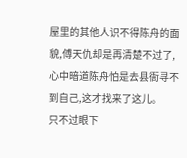屋里的其他人识不得陈舟的面貌,傅天仇却是再清楚不过了,心中暗道陈舟怕是去县衙寻不到自己,这才找来了这儿。
只不过眼下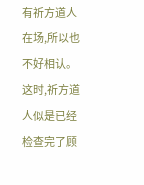有祈方道人在场,所以也不好相认。
这时,祈方道人似是已经检查完了顾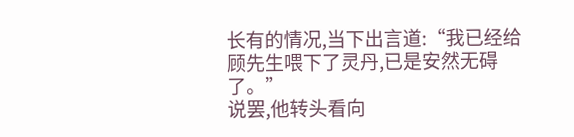长有的情况,当下出言道:“我已经给顾先生喂下了灵丹,已是安然无碍了。”
说罢,他转头看向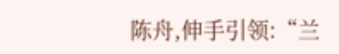陈舟,伸手引领:“兰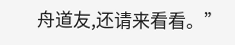舟道友,还请来看看。”